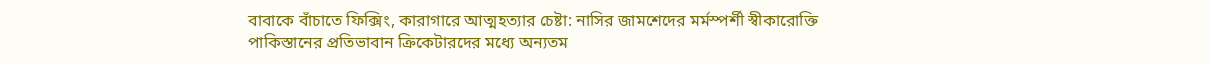বাবাকে বাঁচাতে ফিক্সিং, কারাগারে আত্মহত্যার চেষ্টা: নাসির জামশেদের মর্মস্পর্শী স্বীকারোক্তি
পাকিস্তানের প্রতিভাবান ক্রিকেটারদের মধ্যে অন্যতম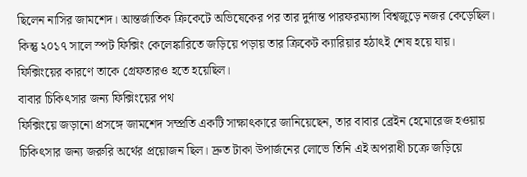ছিলেন নাসির জামশেদ। আন্তর্জাতিক ক্রিকেটে অভিষেকের পর তার দুর্দান্ত পারফরম্যান্স বিশ্বজুড়ে নজর কেড়েছিল। কিন্তু ২০১৭ সালে স্পট ফিক্সিং কেলেঙ্কারিতে জড়িয়ে পড়ায় তার ক্রিকেট ক্যারিয়ার হঠাৎই শেষ হয়ে যায়। ফিক্সিংয়ের কারণে তাকে গ্রেফতারও হতে হয়েছিল।
বাবার চিকিৎসার জন্য ফিক্সিংয়ের পথ
ফিক্সিংয়ে জড়ানো প্রসঙ্গে জামশেদ সম্প্রতি একটি সাক্ষাৎকারে জানিয়েছেন, তার বাবার ব্রেইন হেমোরেজ হওয়ায় চিকিৎসার জন্য জরুরি অর্থের প্রয়োজন ছিল। দ্রুত টাকা উপার্জনের লোভে তিনি এই অপরাধী চক্রে জড়িয়ে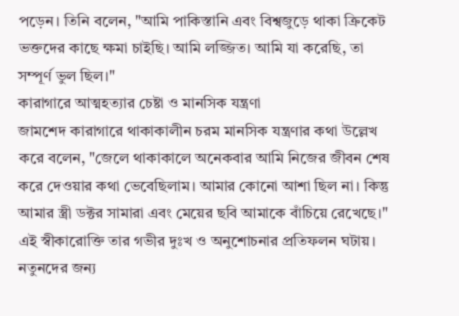পড়েন। তিনি বলেন, "আমি পাকিস্তানি এবং বিশ্বজুড়ে থাকা ক্রিকেট ভক্তদের কাছে ক্ষমা চাইছি। আমি লজ্জিত। আমি যা করেছি, তা সম্পূর্ণ ভুল ছিল।"
কারাগারে আত্মহত্যার চেষ্টা ও মানসিক যন্ত্রণা
জামশেদ কারাগারে থাকাকালীন চরম মানসিক যন্ত্রণার কথা উল্লেখ করে বলেন, "জেলে থাকাকালে অনেকবার আমি নিজের জীবন শেষ করে দেওয়ার কথা ভেবেছিলাম। আমার কোনো আশা ছিল না। কিন্তু আমার স্ত্রী ডক্টর সামারা এবং মেয়ের ছবি আমাকে বাঁচিয়ে রেখেছে।" এই স্বীকারোক্তি তার গভীর দুঃখ ও অনুশোচনার প্রতিফলন ঘটায়।
নতুনদের জন্য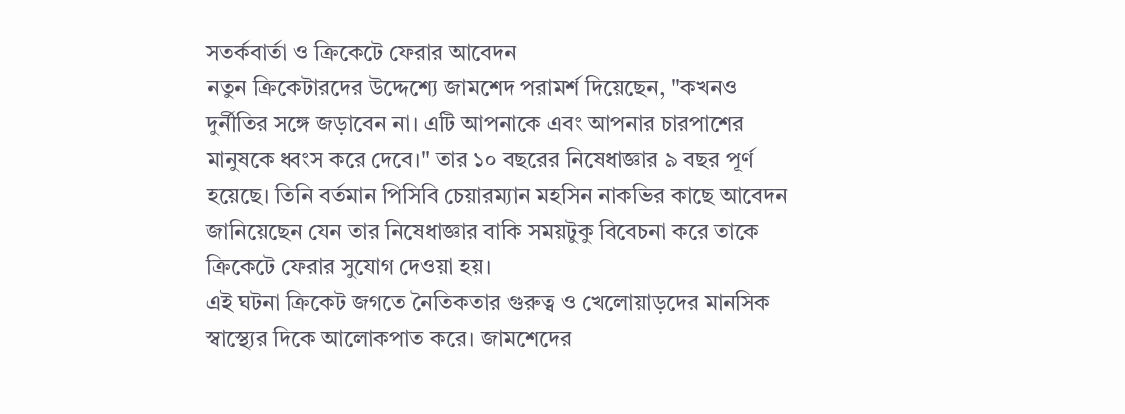সতর্কবার্তা ও ক্রিকেটে ফেরার আবেদন
নতুন ক্রিকেটারদের উদ্দেশ্যে জামশেদ পরামর্শ দিয়েছেন, "কখনও দুর্নীতির সঙ্গে জড়াবেন না। এটি আপনাকে এবং আপনার চারপাশের মানুষকে ধ্বংস করে দেবে।" তার ১০ বছরের নিষেধাজ্ঞার ৯ বছর পূর্ণ হয়েছে। তিনি বর্তমান পিসিবি চেয়ারম্যান মহসিন নাকভির কাছে আবেদন জানিয়েছেন যেন তার নিষেধাজ্ঞার বাকি সময়টুকু বিবেচনা করে তাকে ক্রিকেটে ফেরার সুযোগ দেওয়া হয়।
এই ঘটনা ক্রিকেট জগতে নৈতিকতার গুরুত্ব ও খেলোয়াড়দের মানসিক স্বাস্থ্যের দিকে আলোকপাত করে। জামশেদের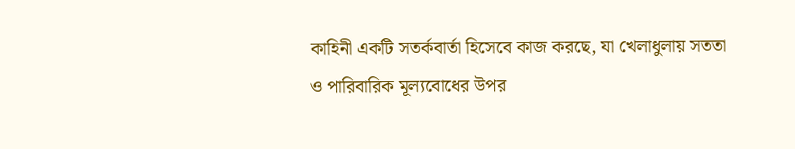কাহিনী একটি সতর্কবার্তা হিসেবে কাজ করছে, যা খেলাধুলায় সততা ও পারিবারিক মূল্যবোধের উপর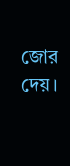জোর দেয়।